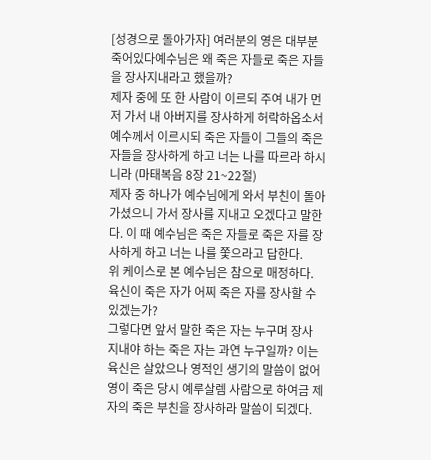[성경으로 돌아가자] 여러분의 영은 대부분 죽어있다예수님은 왜 죽은 자들로 죽은 자들을 장사지내라고 했을까?
제자 중에 또 한 사람이 이르되 주여 내가 먼저 가서 내 아버지를 장사하게 허락하옵소서 예수께서 이르시되 죽은 자들이 그들의 죽은 자들을 장사하게 하고 너는 나를 따르라 하시니라 (마태복음 8장 21~22절)
제자 중 하나가 예수님에게 와서 부친이 돌아가셨으니 가서 장사를 지내고 오겠다고 말한다. 이 때 예수님은 죽은 자들로 죽은 자를 장사하게 하고 너는 나를 쫓으라고 답한다.
위 케이스로 본 예수님은 참으로 매정하다. 육신이 죽은 자가 어찌 죽은 자를 장사할 수 있겠는가?
그렇다면 앞서 말한 죽은 자는 누구며 장사 지내야 하는 죽은 자는 과연 누구일까? 이는 육신은 살았으나 영적인 생기의 말씀이 없어 영이 죽은 당시 예루살렘 사람으로 하여금 제자의 죽은 부친을 장사하라 말씀이 되겠다.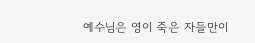예수님은 영이 죽은 자들만이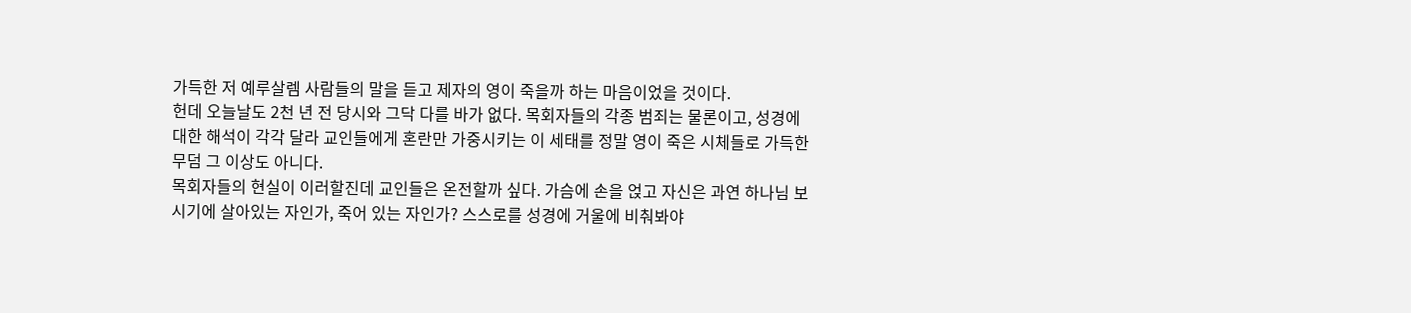가득한 저 예루살렘 사람들의 말을 듣고 제자의 영이 죽을까 하는 마음이었을 것이다.
헌데 오늘날도 2천 년 전 당시와 그닥 다를 바가 없다. 목회자들의 각종 범죄는 물론이고, 성경에 대한 해석이 각각 달라 교인들에게 혼란만 가중시키는 이 세태를 정말 영이 죽은 시체들로 가득한 무덤 그 이상도 아니다.
목회자들의 현실이 이러할진데 교인들은 온전할까 싶다. 가슴에 손을 얹고 자신은 과연 하나님 보시기에 살아있는 자인가, 죽어 있는 자인가? 스스로를 성경에 거울에 비춰봐야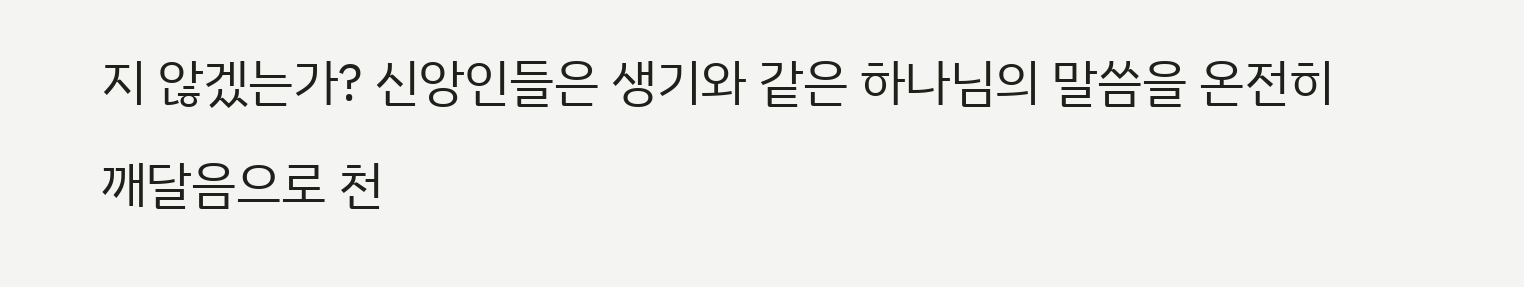지 않겠는가? 신앙인들은 생기와 같은 하나님의 말씀을 온전히 깨달음으로 천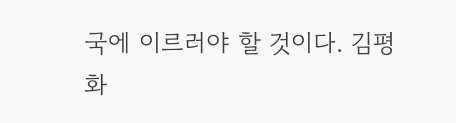국에 이르러야 할 것이다. 김평화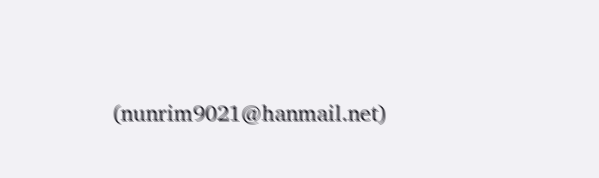(nunrim9021@hanmail.net)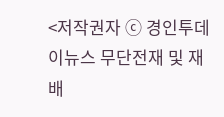<저작권자 ⓒ 경인투데이뉴스 무단전재 및 재배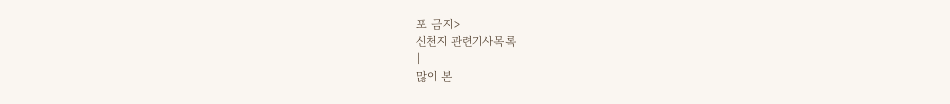포 금지>
신천지 관련기사목록
|
많이 본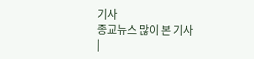기사
종교뉴스 많이 본 기사
|